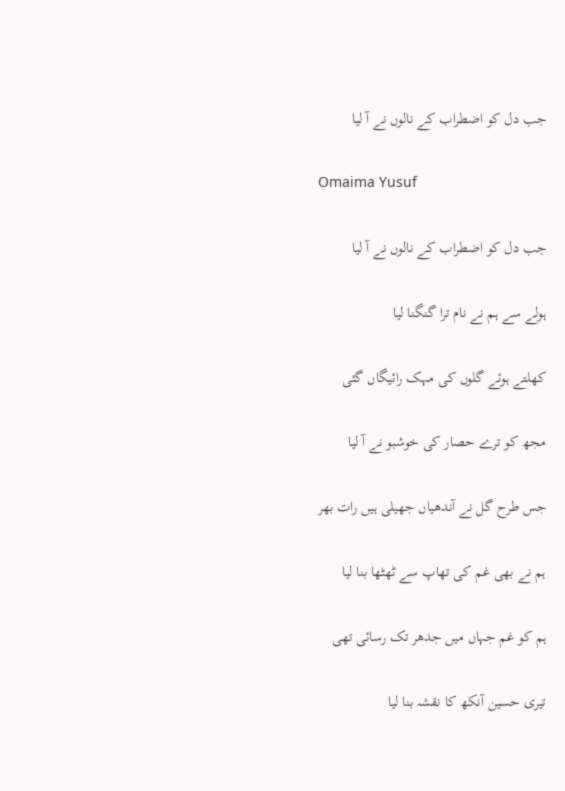جب دل کو اضطراب کے نالوں نے آ لیا

Omaima Yusuf

جب دل کو اضطراب کے نالوں نے آ لیا

ہولے سے ہم نے نام ترا گنگنا لیا

کھلتے ہوئے گلوں کی مہک رائیگاں گئی

مجھ کو ترے حصار کی خوشبو نے آ لیا

جس طرح گل نے آندھیاں جھیلی ہیں رات بھر

ہم نے بھی غم کی تھاپ سے ٹھٹھا بنا لیا

ہم کو غم جہاں میں جدھر تک رسائی تھی

تیری حسین آنکھ کا نقشہ بنا لیا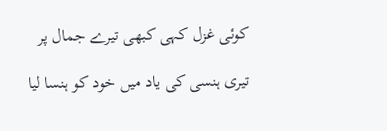کوئی غزل کہی کبھی تیرے جمال پر

تیری ہنسی کی یاد میں خود کو ہنسا لیا